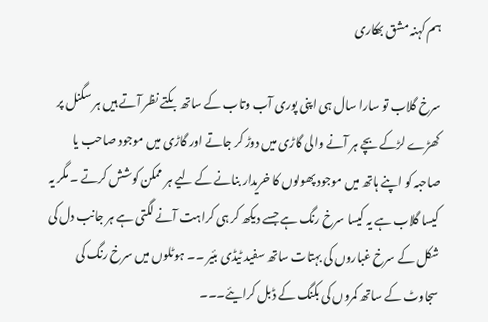ہم کہنہ مشق بھکاری

سرخ گلاب تو سارا سال ہی اپنی پوری آب وتاب کے ساتھ بکتے نظر آتے ہیں ہر سگنل پر کھڑے لڑکے بچے ہر آنے والی گاڑی میں دوڑ کر جاتے اور گاڑی میں موجود صاحب یا صاحبہ کو اپنے ہاتھ میں موجود پھولوں کا خریدار بنانے کے لیے ہر ممکن کوشش کرتے ۔ مگر یہ کیسا گلاب ہے یہ کیسا سرخ رنگ ہے جسے دیکھ کر ہی کراہت آنے لگتی ہے ہر جانب دل کی شکل کے سرخ غباروں کی بہتات ساتھ سفید ٹیڈی بئیر ۔۔ ہوٹلوں میں سرخ رنگ کی سجاوٹ کے ساتھ کمروں کی بکنگ کے ڈبل کرایئے۔۔۔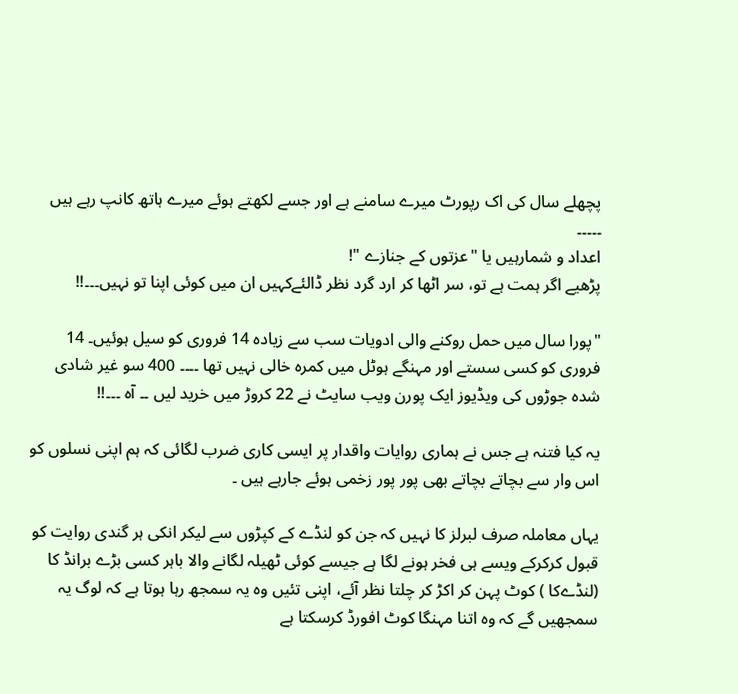پچھلے سال کی اک رپورٹ میرے سامنے ہے اور جسے لکھتے ہوئے میرے ہاتھ کانپ رہے ہیں ۔۔۔۔۔
اعداد و شمارہیں یا "عزتوں کے جنازے "!
پڑھیے اگر ہمت ہے تو، سر اٹھا کر ارد گرد نظر ڈالئےکہیں ان میں کوئی اپنا تو نہیں۔۔۔!!

"پورا سال میں حمل روکنے والی ادویات سب سے زیادہ 14 فروری کو سیل ہوئیں۔ 14 فروری کو کسی سستے اور مہنگے ہوٹل میں کمرہ خالی نہیں تھا ۔۔۔۔ 400 سو غیر شادی شدہ جوڑوں کی ویڈیوز ایک پورن ویب سایٹ نے 22 کروڑ میں خرید لیں ۔۔ آہ ۔۔۔!!

یہ کیا فتنہ ہے جس نے ہماری روایات واقدار پر ایسی کاری ضرب لگائی کہ ہم اپنی نسلوں کو اس وار سے بچاتے بچاتے بھی پور پور زخمی ہوئے جارہے ہیں ۔

یہاں معاملہ صرف لبرلز کا نہیں کہ جن کو لنڈے کے کپڑوں سے لیکر انکی ہر گندی روایت کو قبول کرکرکے ویسے ہی فخر ہونے لگا ہے جیسے کوئی ٹھیلہ لگانے والا باہر کسی بڑے برانڈ کا (لنڈےکا ) کوٹ پہن کر اکڑ کر چلتا نظر آئے، اپنی تئیں وہ یہ سمجھ رہا ہوتا ہے کہ لوگ یہ سمجھیں گے کہ وہ اتنا مہنگا کوٹ افورڈ کرسکتا ہے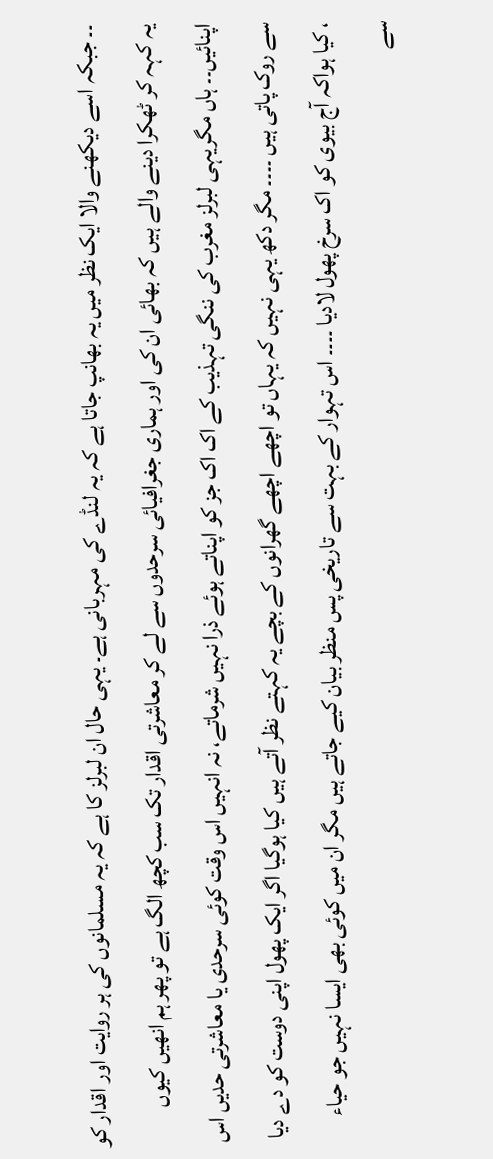۔۔ جبکہ اسے دیکھنے والا ایک نظر میں یہ بھانپ جاتا ہے کہ یہ لنڈے کی مہربانی ہے۔ یہی حال ان لبرلز کا ہے کہ یہ مسلمانوں کی ہر روایت اور اقدار کو یہ کہہ کر ٹھکرا دینے والے ہیں کہ بھائی ان کی اور ہماری جغرافیائی سرحدوں سے لے کر معاشرتی اقدار تک سب کچھ الگ ہے تو پھر ہم انھیں کیوں اپنائیں۔۔ ہاں مگریہی لبرلز مغرب کی ننگی تہذیب کے اک اک جز کو اپناتے ہوئے ذرا نہیں شرماتے، نہ انہیں اس وقت کوئی سرحدی یا معاشرتی حدیں اس سے روک پاتی ہیں ۔۔۔۔ مگر دکھ یہی نہیں کہ یہاں تو اچھے اچھے گھرانوں کے بچے یہ کہتے نظر آتے ہیں کیا ہوگیا اگر ایک پھول اپنی دوست کو دے دیا ، کیا ہواکہ آج بیوی کو اک سرخ پھول لادیا ۔۔۔۔ اس تہوار کے بہت سے تاریخی پس منظر بیان کیے جاتے ہیں مگر ان میں کوئی بھی ایسا نہیں جو حیاء سے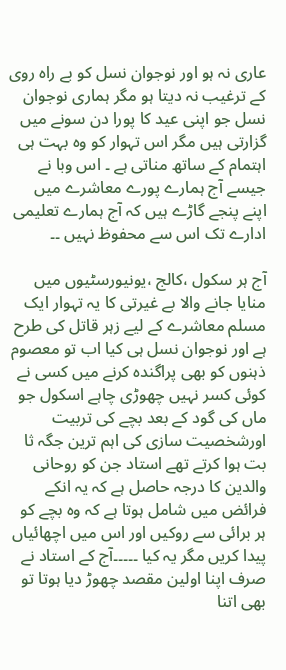عاری نہ ہو اور نوجوان نسل کو بے راہ روی کے ترغیب نہ دیتا ہو مگر ہماری نوجوان نسل جو اپنی عید کا پورا دن سونے میں گزارتی ہیں مگر اس تہوار کو وہ بہت ہی اہتمام کے ساتھ مناتی ہے ۔ اس وبا نے جیسے آج ہمارے پورے معاشرے میں اپنے پنجے گاڑے ہیں کہ آج ہمارے تعلیمی ادارے تک اس سے محفوظ نہیں ۔۔

آج ہر سکول ،کالج ،یونیورسٹیوں میں منایا جانے والا بے غیرتی کا یہ تہوار ایک مسلم معاشرے کے لیے زہر قاتل کی طرح ہے اور نوجوان نسل ہی کیا اب تو معصوم ذہنوں کو بھی پراگندہ کرنے میں کسی نے کوئی کسر نہیں چھوڑی چاہے اسکول جو ماں کی گود کے بعد بچے کی تربیت اورشخصیت سازی کی اہم ترین جگہ ثا بت ہوا کرتے تھے استاد جن کو روحانی والدین کا درجہ حاصل ہے کہ یہ انکے فرائض میں شامل ہوتا ہے کہ وہ بچے کو ہر برائی سے روکیں اور اس میں اچھائیاں پیدا کریں مگر یہ کیا ۔۔۔۔۔آج کے استاد نے صرف اپنا اولین مقصد چھوڑ دیا ہوتا تو بھی اتنا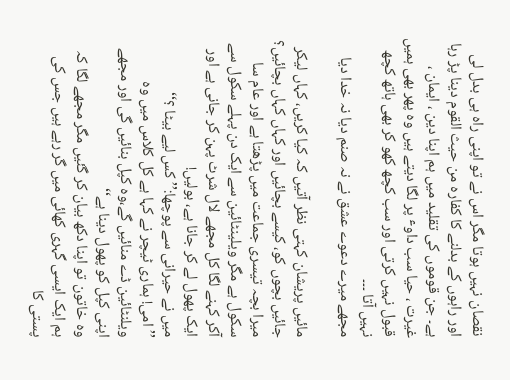نقصان نہیں ہوتا مگر اس نے تو اپنی راہ ہی بدل لی اور راہوں کے بدلنے کا کفارہ من حیث القوم دینا پڑ رہا ہے۔ جن قوموں کی تقلید میں ہم اپنا دین ، ایمان ، غیرت ، حیا سب داوٴ پر لگا دیتے ہیں وہ پھر بھی ہمیں قبول نہیں کرتی اور سب کچھ کھو کر بھی ہاتھ کچھ نہیں آتا ۔۔۔
مجھے میرے دعوے عشق نے نہ صنم دیا نہ خدا دیا

مائیں پریشان کہتی نظر آتیں کہ کیا کریں، کہاں لیکر جائیں بچوں کو، کیسے بچائیں اور کہاں کہاں بچائیں؟ میرا بچہ تیسری جماعت میں پڑھتا ہے اور عام سا سکول ہے مگر ویلینٹائین سے ایک دن پہلے سکول سے آکر کہنے لگا کل مجھے لال شرٹ پہن کر جانی ہے اور ایک پھول لے کر جانا ہے، بولیں!
میں نے حیرانی سے پوچھا:’’ کس لیے بیٹا ؟‘‘
’’امی! ہماری ٹیچر نے کہا ہے کل کلاس میں وہ ویلنٹائین ڈے منائیں گے،وہ کپل بنائیں گی اور مجھے اپنی کپل کو پھول دینا ہے‘‘
وہ خاتون تو اپنا دکھ بیان کر گئیں مگر مجھے لگا کہ ہم ایک ایسی گہری کھائی میں گر رہے ہیں جس کی پستی کا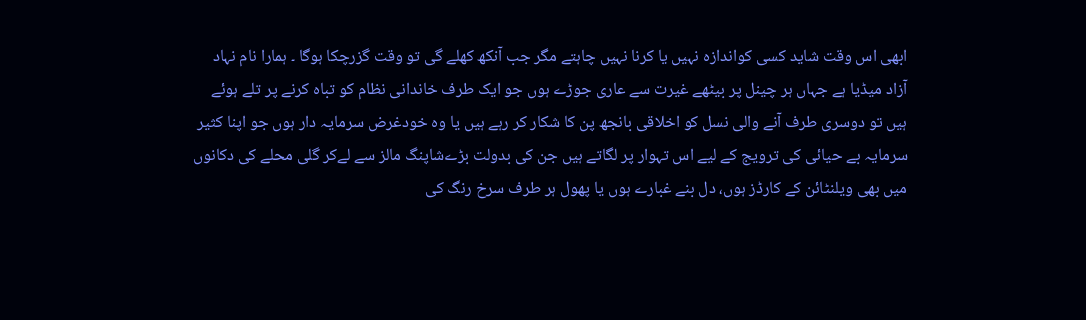ابھی اس وقت شاید کسی کواندازہ نہیں یا کرنا نہیں چاہتے مگر جب آنکھ کھلے گی تو وقت گزرچکا ہوگا ۔ ہمارا نام نہاد آزاد میڈیا ہے جہاں ہر چینل پر بیٹھے غیرت سے عاری جوڑے ہوں جو ایک طرف خاندانی نظام کو تباہ کرنے پر تلے ہوئے ہیں تو دوسری طرف آنے والی نسل کو اخلاقی بانجھ پن کا شکار کر رہے ہیں یا وہ خودغرض سرمایہ دار ہوں جو اپنا کثیر سرمایہ بے حیائی کی ترویج کے لیے اس تہوار پر لگاتے ہیں جن کی بدولت بڑےشاپنگ مالز سے لےکر گلی محلے کی دکانوں میں بھی ویلنٹائن کے کارڈز ہوں، دل بنے غبارے ہوں یا پھول ہر طرف سرخ رنگ کی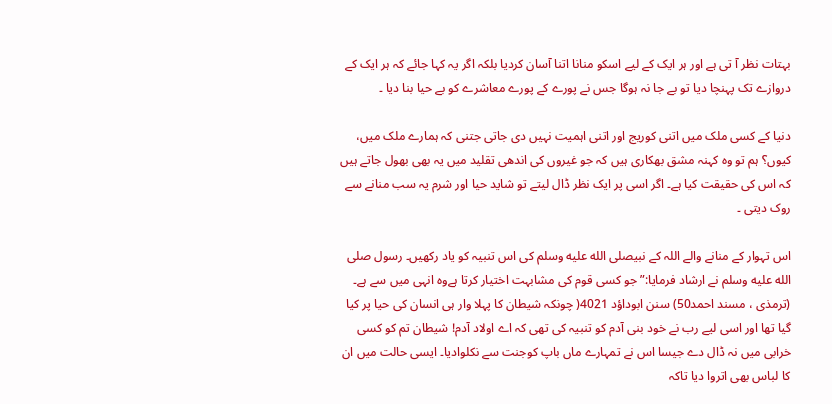بہتات نظر آ تی ہے اور ہر ایک کے لیے اسکو منانا اتنا آسان کردیا بلکہ اگر یہ کہا جائے کہ ہر ایک کے دروازے تک پہنچا دیا تو بے جا نہ ہوگا جس نے پورے کے پورے معاشرے کو بے حیا بنا دیا ۔

دنیا کے کسی ملک میں اتنی کوریج اور اتنی اہمیت نہیں دی جاتی جتنی کہ ہمارے ملک میں، کیوں؟ ہم تو وہ کہنہ مشق بھکاری ہیں کہ جو غیروں کی اندھی تقلید میں یہ بھی بھول جاتے ہیں کہ اس کی حقیقت کیا ہے۔ اگر اسی پر ایک نظر ڈال لیتے تو شاید حیا اور شرم یہ سب منانے سے روک دیتی ۔

اس تہوار کے منانے والے اللہ کے نبیصلى الله عليه وسلم کی اس تنبیہ کو یاد رکھیں۔ رسول صلى الله عليه وسلم نے ارشاد فرمایا:”جو کسی قوم کی مشابہت اختیار کرتا ہےوہ انہی میں سے ہے۔ (ترمذی ، مسند احمد50) سنن ابوداؤد 4021( چونکہ شیطان کا پہلا وار ہی انسان کی حیا پر کیا گیا تھا اور اسی لیے رب نے خود بنی آدم کو تنبیہ کی تھی کہ اے اولاد آدم! شیطان تم کو کسی خرابی میں نہ ڈال دے جیسا اس نے تمہارے ماں باپ کوجنت سے نکلوادیا۔ ایسی حالت میں ان کا لباس بھی اتروا دیا تاکہ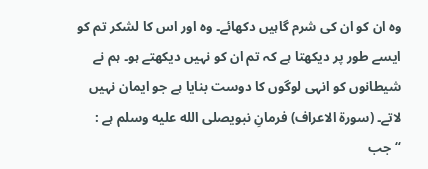وه ان کو ان کی شرم گاہیں دکھائے۔ وه اور اس کا لشکر تم کو ایسے طور پر دیکھتا ہے کہ تم ان کو نہیں دیکھتے ہو۔ ہم نے شیطانوں کو انہی لوگوں کا دوست بنایا ہے جو ایمان نہیں لاتے۔ (سورۃ الاعراف) فرمانِ نبویصلى الله عليه وسلم ہے : “جب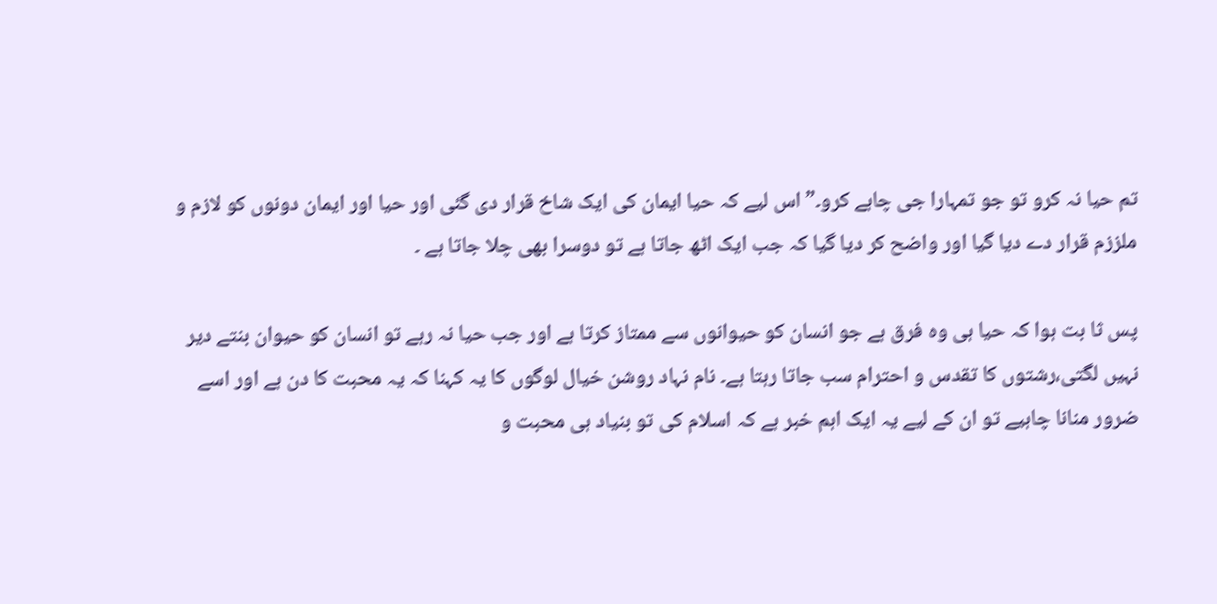تم حیا نہ کرو تو جو تمہارا جی چاہے کرو۔” اس لیے کہ حیا ایمان کی ایک شاخ قرار دی گئی اور حیا اور ایمان دونوں کو لازم و ملززم قرار دے دیا گیا اور واضح کر دیا گیا کہ جب ایک اٹھ جاتا ہے تو دوسرا بھی چلا جاتا ہے ۔

پس ثا بت ہوا کہ حیا ہی وہ فرق ہے جو انسان کو حیوانوں سے ممتاز کرتا ہے اور جب حیا نہ رہے تو انسان کو حیوان بنتے دیر نہیں لگتی،رشتوں کا تقدس و احترام سب جاتا رہتا ہے۔ نام نہاد روشن خیال لوگوں کا یہ کہنا کہ یہ محبت کا دن ہے اور اسے ضرور منانا چاہیے تو ان کے لیے یہ ایک اہم خبر ہے کہ اسلام کی تو بنیاد ہی محبت و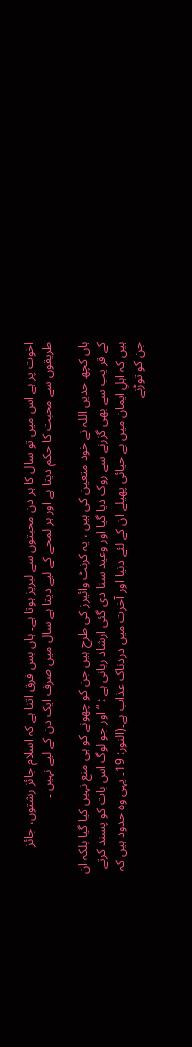اخوت پر ہے اس میں تو سال کا ہر دن محبتوں سے لبریز ہوتا ہے۔ ہاں بس فرق اتنا ہے کہ اسلام جائز رشتوں، جائز طریقوں سے محبت کا حکم دیتا ہے اور ہر لمحے کے لیے دیتا ہے سال میں صرف ایک دن کے لیے نہیں ۔

ہاں کچھ حدیں اللہ نے خود متعین کی ہیں ، یہ کرنٹ وائیرز کی طرح ہیں جن کو چھونے کو ہی منع نہیں کیا گیا بلکہ ان کے قر یب سے بھی گزرنے سے روک دیا گیا اور وعید سنا دی گئی ارشاد ربانی ہے : “اور جو لوگ اس بات کو پسند کرتے ہیں کہ اہلِ ایمان میں بے حیائی پھیلے ان کے لئے دنیا اور آخرت میں دردناک عذاب ہے۔(النور: 19۔ یہی وہ حدود ہیں کہ جن کو توڑنے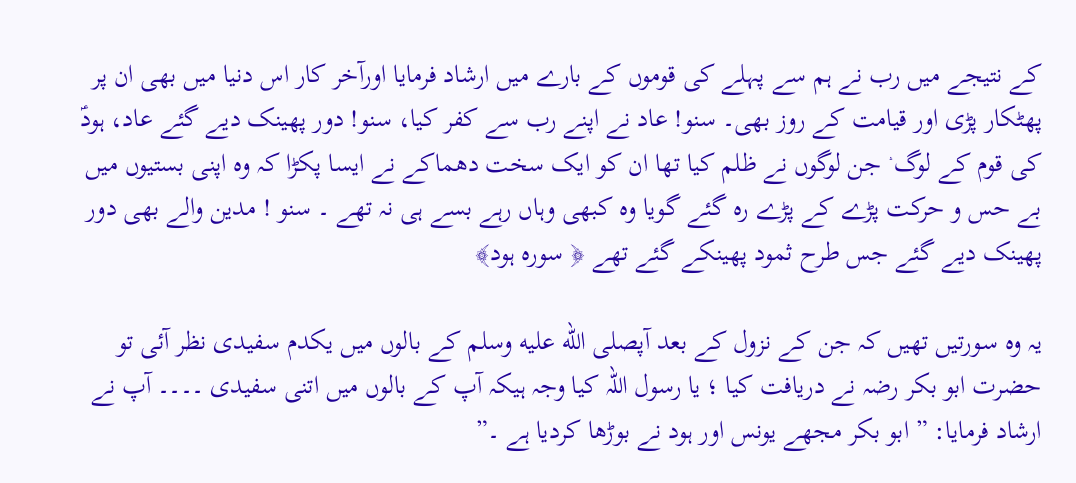کے نتیجے میں رب نے ہم سے پہلے کی قوموں کے بارے میں ارشاد فرمایا اورآخر کار اس دنیا میں بھی ان پر پھٹکار پڑی اور قیامت کے روز بھی۔ سنو! عاد نے اپنے رب سے کفر کیا، سنو! دور پھینک دیے گئے عاد، ہودؑ کی قوم کے لوگ ۛ جن لوگوں نے ظلم کیا تھا ان کو ایک سخت دھماکے نے ایسا پکڑا کہ وہ اپنی بستیوں میں بے حس و حرکت پڑے کے پڑے رہ گئے گویا وہ کبھی وہاں رہے بسے ہی نہ تھے ۔ سنو ! مدین والے بھی دور پھینک دیے گئے جس طرح ثمود پھینکے گئے تھے ﴿ سورہ ہود﴾

یہ وہ سورتیں تھیں کہ جن کے نزول کے بعد آپصلى الله عليه وسلم کے بالوں میں یکدم سفیدی نظر آئی تو حضرت ابو بکر رضہ نے دریافت کیا ؛ یا رسول اللہ کیا وجہ ہیکہ آپ کے بالوں میں اتنی سفیدی ۔۔۔۔ آپ نے ارشاد فرمایا: ” ابو بکر مجھے یونس اور ہود نے بوڑھا کردیا ہے ۔”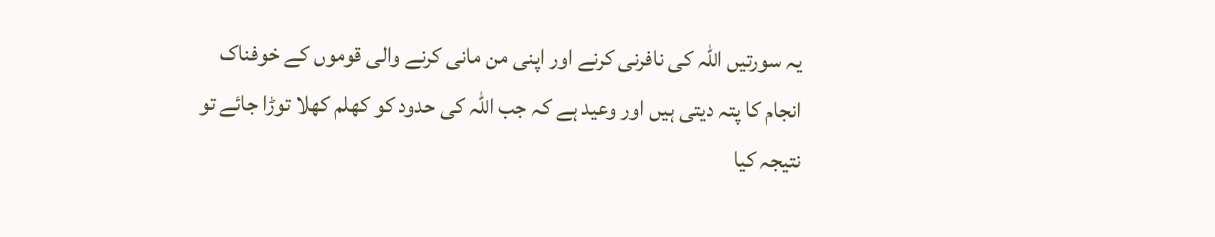یہ سورتیں اللہ کی نافرنی کرنے اور اپنی من مانی کرنے والی قوموں کے خوفناک انجام کا پتہ دیتی ہیں اور وعید ہے کہ جب اللہ کی حدود کو کھلم کھلا توڑا جائے تو نتیجہ کیا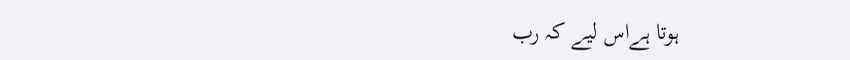ہوتا ہےاس لیے کہ رب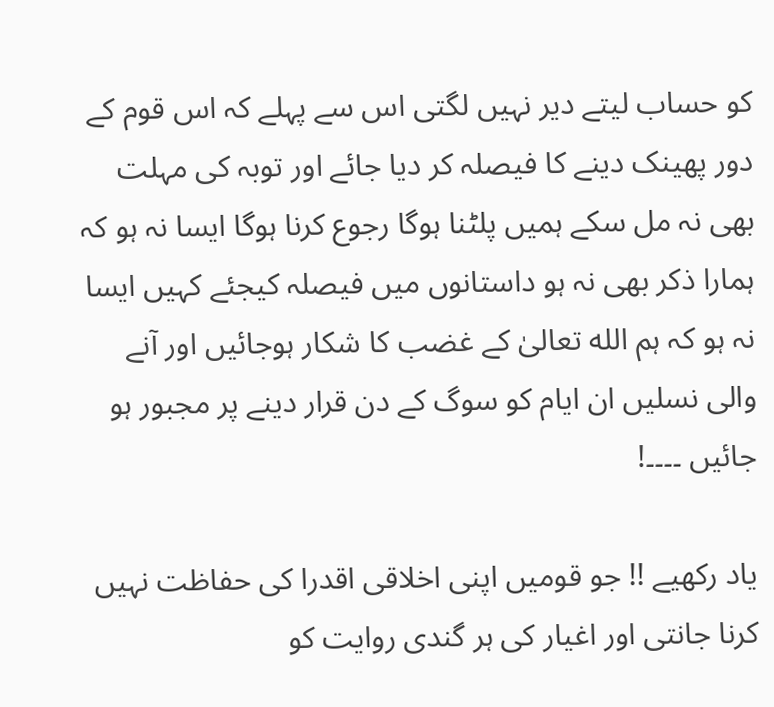کو حساب لیتے دیر نہیں لگتی اس سے پہلے کہ اس قوم کے دور پھینک دینے کا فیصلہ کر دیا جائے اور توبہ کی مہلت بھی نہ مل سکے ہمیں پلٹنا ہوگا رجوع کرنا ہوگا ایسا نہ ہو کہ ہمارا ذکر بھی نہ ہو داستانوں میں فیصلہ کیجئے کہیں ایسا نہ ہو کہ ہم الله تعالیٰ کے غضب کا شکار ہوجائیں اور آنے والی نسلیں ان ایام کو سوگ کے دن قرار دینے پر مجبور ہو جائیں ۔۔۔۔!

یاد رکھیے !! جو قومیں اپنی اخلاقی اقدرا کی حفاظت نہیں کرنا جانتی اور اغیار کی ہر گندی روایت کو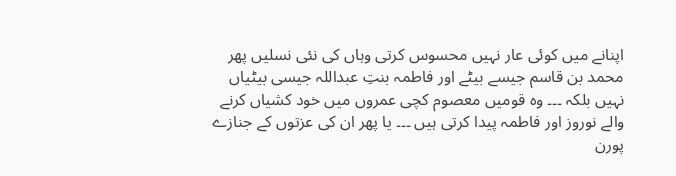اپنانے میں کوئی عار نہیں محسوس کرتی وہاں کی نئی نسلیں پھر محمد بن قاسم جیسے بیٹے اور فاطمہ بنتِ عبداللہ جیسی بیٹیاں نہیں بلکہ ۔۔۔ وہ قومیں معصوم کچی عمروں میں خود کشیاں کرنے والے نوروز اور فاطمہ پیدا کرتی ہیں ۔۔۔ یا پھر ان کی عزتوں کے جنازے پورن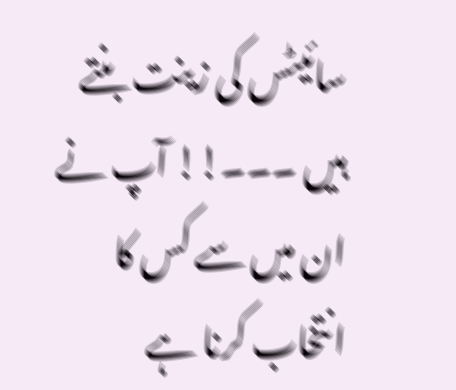سائیٹس کی زینت بنتے ہیں ۔۔۔!! آپ نے ان میں سے کس کا انتخاب کرنا ہے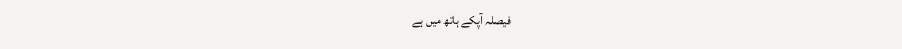فیصلہ آپکے ہاتھ میں ہے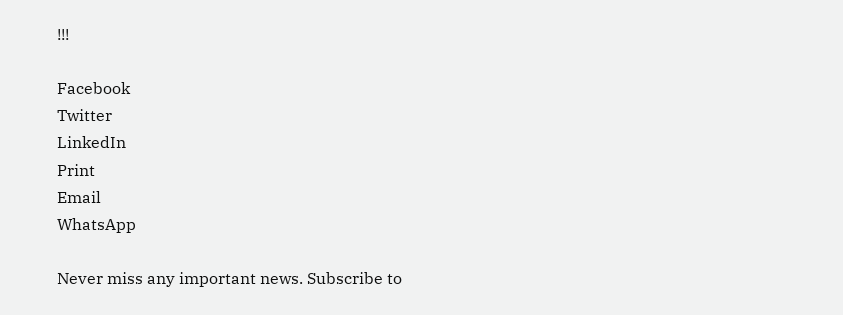!!!

Facebook
Twitter
LinkedIn
Print
Email
WhatsApp

Never miss any important news. Subscribe to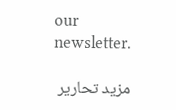our newsletter.

مزید تحاریر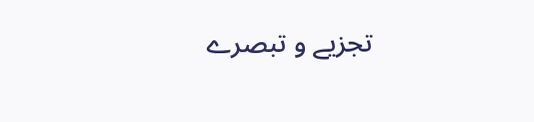تجزیے و تبصرے